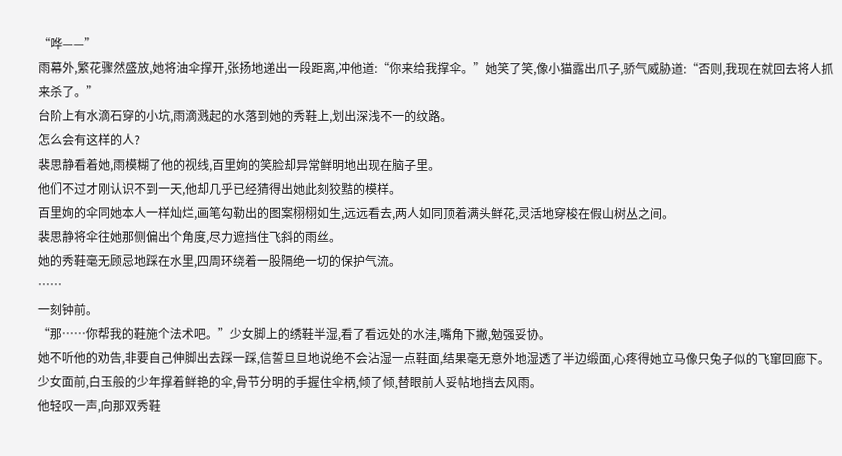“哗——”
雨幕外,繁花骤然盛放,她将油伞撑开,张扬地递出一段距离,冲他道:“你来给我撑伞。”她笑了笑,像小猫露出爪子,骄气威胁道:“否则,我现在就回去将人抓来杀了。”
台阶上有水滴石穿的小坑,雨滴溅起的水落到她的秀鞋上,划出深浅不一的纹路。
怎么会有这样的人?
裴思静看着她,雨模糊了他的视线,百里姰的笑脸却异常鲜明地出现在脑子里。
他们不过才刚认识不到一天,他却几乎已经猜得出她此刻狡黠的模样。
百里姰的伞同她本人一样灿烂,画笔勾勒出的图案栩栩如生,远远看去,两人如同顶着满头鲜花,灵活地穿梭在假山树丛之间。
裴思静将伞往她那侧偏出个角度,尽力遮挡住飞斜的雨丝。
她的秀鞋毫无顾忌地踩在水里,四周环绕着一股隔绝一切的保护气流。
……
一刻钟前。
“那……你帮我的鞋施个法术吧。”少女脚上的绣鞋半湿,看了看远处的水洼,嘴角下撇,勉强妥协。
她不听他的劝告,非要自己伸脚出去踩一踩,信誓旦旦地说绝不会沾湿一点鞋面,结果毫无意外地湿透了半边缎面,心疼得她立马像只兔子似的飞窜回廊下。
少女面前,白玉般的少年撑着鲜艳的伞,骨节分明的手握住伞柄,倾了倾,替眼前人妥帖地挡去风雨。
他轻叹一声,向那双秀鞋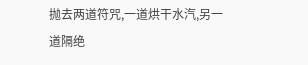抛去两道符咒,一道烘干水汽,另一道隔绝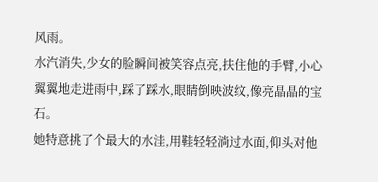风雨。
水汽消失,少女的脸瞬间被笑容点亮,扶住他的手臂,小心翼翼地走进雨中,踩了踩水,眼睛倒映波纹,像亮晶晶的宝石。
她特意挑了个最大的水洼,用鞋轻轻淌过水面,仰头对他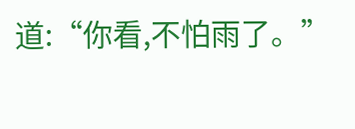道:“你看,不怕雨了。”